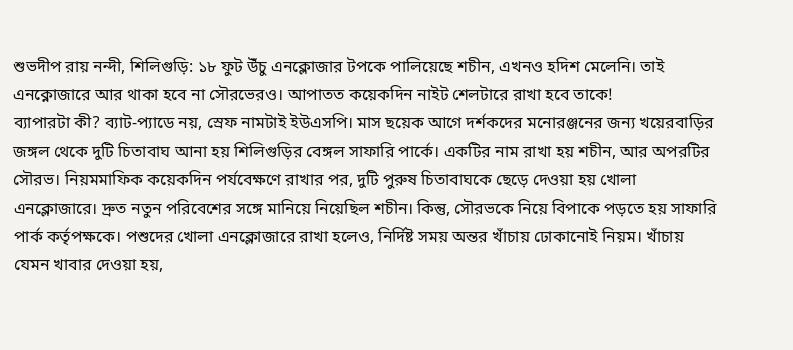শুভদীপ রায় নন্দী, শিলিগুড়ি: ১৮ ফুট উঁচু এনক্লোজার টপকে পালিয়েছে শচীন, এখনও হদিশ মেলেনি। তাই এনক্নোজারে আর থাকা হবে না সৌরভেরও। আপাতত কয়েকদিন নাইট শেলটারে রাখা হবে তাকে!
ব্যাপারটা কী? ব্যাট-প্যাডে নয়, স্রেফ নামটাই ইউএসপি। মাস ছয়েক আগে দর্শকদের মনোরঞ্জনের জন্য খয়েরবাড়ির জঙ্গল থেকে দুটি চিতাবাঘ আনা হয় শিলিগুড়ির বেঙ্গল সাফারি পার্কে। একটির নাম রাখা হয় শচীন, আর অপরটির সৌরভ। নিয়মমাফিক কয়েকদিন পর্যবেক্ষণে রাখার পর, দুটি পুরুষ চিতাবাঘকে ছেড়ে দেওয়া হয় খোলা এনক্লোজারে। দ্রুত নতুন পরিবেশের সঙ্গে মানিয়ে নিয়েছিল শচীন। কিন্তু, সৌরভকে নিয়ে বিপাকে পড়তে হয় সাফারি পার্ক কর্তৃপক্ষকে। পশুদের খোলা এনক্লোজারে রাখা হলেও, নির্দিষ্ট সময় অন্তর খাঁচায় ঢোকানোই নিয়ম। খাঁচায় যেমন খাবার দেওয়া হয়,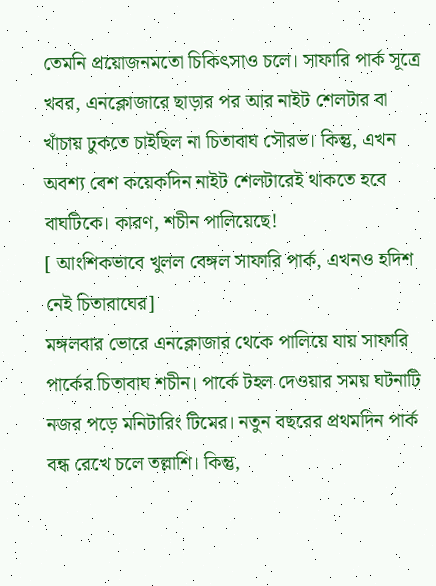তেমনি প্রয়োজনমতো চিকিৎসাও চলে। সাফারি পার্ক সূত্রে খবর, এনক্লোজারে ছাড়ার পর আর নাইট শেলটার বা খাঁচায় ঢুকতে চাইছিল না চিতাবাঘ সৌরভ। কিন্তু, এখন অবশ্য বেশ কয়েকদিন নাইট শেলটারেই থাকতে হবে বাঘটিকে। কারণ, শচীন পালিয়েছে!
[ আংশিকভাবে খুলল বেঙ্গল সাফারি পার্ক, এখনও হদিশ নেই চিতাবাঘের]
মঙ্গলবার ভোরে এনক্লোজার থেকে পালিয়ে যায় সাফারি পার্কের চিতাবাঘ শচীন। পার্কে টহল দেওয়ার সময় ঘটনাটি নজর পড়ে মনিটারিং টিমের। নতুন বছরের প্রথমদিন পার্ক বন্ধ রেখে চলে তল্লাশি। কিন্তু,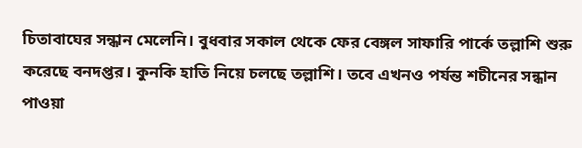চিতাবাঘের সন্ধান মেলেনি। বুধবার সকাল থেকে ফের বেঙ্গল সাফারি পার্কে তল্লাশি শুরু করেছে বনদপ্তর। কুনকি হাতি নিয়ে চলছে তল্লাশি। তবে এখনও পর্যন্ত শচীনের সন্ধান পাওয়া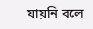যায়নি বলে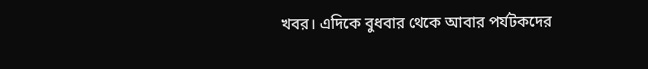খবর। এদিকে বুধবার থেকে আবার পর্যটকদের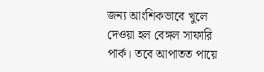জন্য আংশিকভাবে খুলে দেওয়া হল বেঙ্গল সাফারি পার্ক। তবে আপাতত পায়ে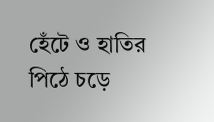হেঁটে ও হাতির পিঠে চড়ে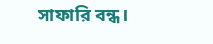সাফারি বন্ধ।